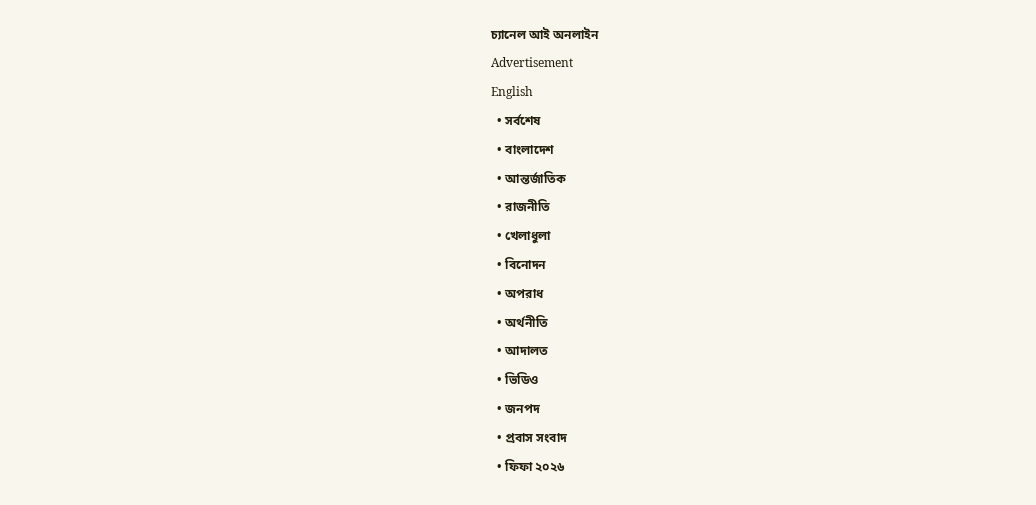চ্যানেল আই অনলাইন
Advertisement
English
  • সর্বশেষ
  • বাংলাদেশ
  • আন্তর্জাতিক
  • রাজনীতি
  • খেলাধুলা
  • বিনোদন
  • অপরাধ
  • অর্থনীতি
  • আদালত
  • ভিডিও
  • জনপদ
  • প্রবাস সংবাদ
  • ফিফা ২০২৬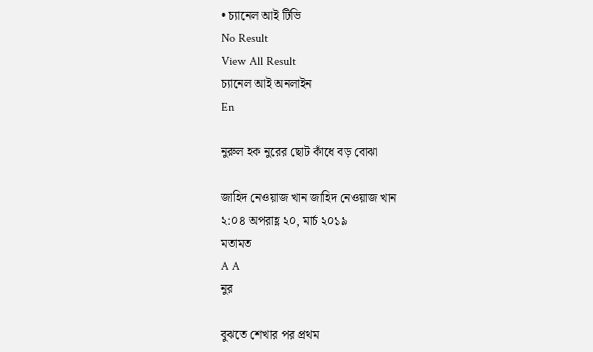• চ্যানেল আই টিভি
No Result
View All Result
চ্যানেল আই অনলাইন
En

নুরুল হক নুরের ছোট কাঁধে বড় বোঝা

জাহিদ নেওয়াজ খান জাহিদ নেওয়াজ খান
২:০৪ অপরাহ্ণ ২০, মার্চ ২০১৯
মতামত
A A
নুর

বুঝতে শেখার পর প্রথম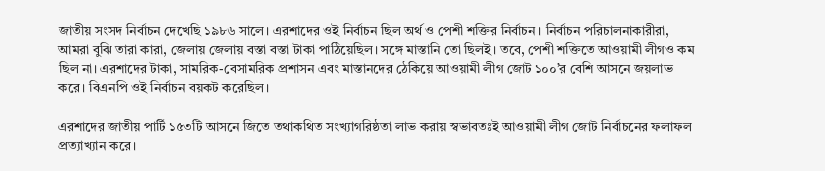জাতীয় সংসদ নির্বাচন দেখেছি ১৯৮৬ সালে। এরশাদের ওই নির্বাচন ছিল অর্থ ও পেশী শক্তির নির্বাচন। নির্বাচন পরিচালনাকারীরা, আমরা বুঝি তারা কারা, জেলায় জেলায় বস্তা বস্তা টাকা পাঠিয়েছিল। সঙ্গে মাস্তানি তো ছিলই। তবে, পেশী শক্তিতে আওয়ামী লীগও কম ছিল না। এরশাদের টাকা, সামরিক-বেসামরিক প্রশাসন এবং মাস্তানদের ঠেকিয়ে আওয়ামী লীগ জোট ১০০’র বেশি আসনে জয়লাভ করে। বিএনপি ওই নির্বাচন বয়কট করেছিল।

এরশাদের জাতীয় পার্টি ১৫৩টি আসনে জিতে তথাকথিত সংখ্যাগরিষ্ঠতা লাভ করায় স্বভাবতঃই আওয়ামী লীগ জোট নির্বাচনের ফলাফল প্রত্যাখ্যান করে।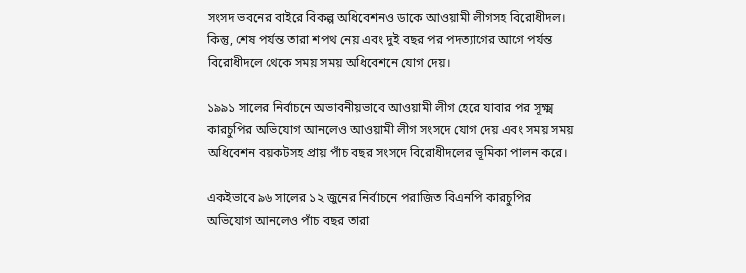সংসদ ভবনের বাইরে বিকল্প অধিবেশনও ডাকে আওয়ামী লীগসহ বিরোধীদল। কিন্তু, শেষ পর্যন্ত তারা শপথ নেয় এবং দুই বছর পর পদত্যাগের আগে পর্যন্ত বিরোধীদলে থেকে সময় সময় অধিবেশনে যোগ দেয়।

১৯৯১ সালের নির্বাচনে অভাবনীয়ভাবে আওয়ামী লীগ হেরে যাবার পর সূক্ষ্ম কারচুপির অভিযোগ আনলেও আওয়ামী লীগ সংসদে যোগ দেয় এবং সময় সময় অধিবেশন বয়কটসহ প্রায় পাঁচ বছর সংসদে বিরোধীদলের ভূমিকা পালন করে।

একইভাবে ৯৬ সালের ১২ জুনের নির্বাচনে পরাজিত বিএনপি কারচুপির অভিযোগ আনলেও পাঁচ বছর তারা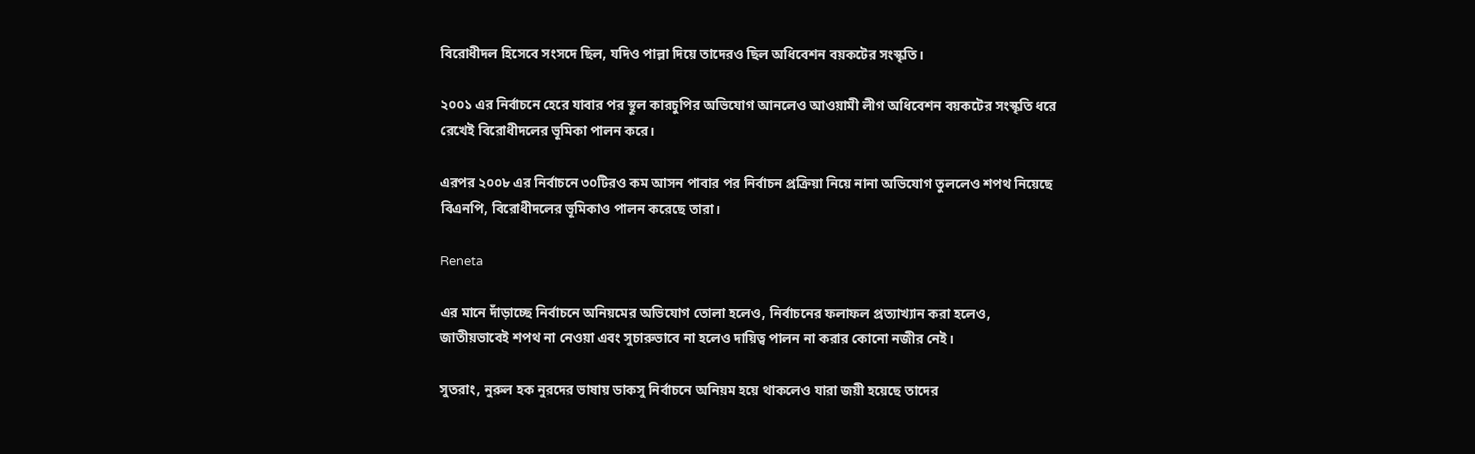বিরোধীদল হিসেবে সংসদে ছিল, যদিও পাল্লা দিয়ে তাদেরও ছিল অধিবেশন বয়কটের সংস্কৃতি।

২০০১ এর নির্বাচনে হেরে যাবার পর স্থূল কারচুপির অভিযোগ আনলেও আওয়ামী লীগ অধিবেশন বয়কটের সংস্কৃতি ধরে রেখেই বিরোধীদলের ভূমিকা পালন করে।

এরপর ২০০৮ এর নির্বাচনে ৩০টিরও কম আসন পাবার পর নির্বাচন প্রক্রিয়া নিয়ে নানা অভিযোগ তুললেও শপথ নিয়েছে বিএনপি, বিরোধীদলের ভূমিকাও পালন করেছে তারা।

Reneta

এর মানে দাঁড়াচ্ছে নির্বাচনে অনিয়মের অভিযোগ তোলা হলেও, নির্বাচনের ফলাফল প্রত্যাখ্যান করা হলেও, জাতীয়ভাবেই শপথ না নেওয়া এবং সুচারুভাবে না হলেও দায়িত্ব পালন না করার কোনো নজীর নেই।

সুতরাং, নুরুল হক নুরদের ভাষায় ডাকসু নির্বাচনে অনিয়ম হয়ে থাকলেও যারা জয়ী হয়েছে তাদের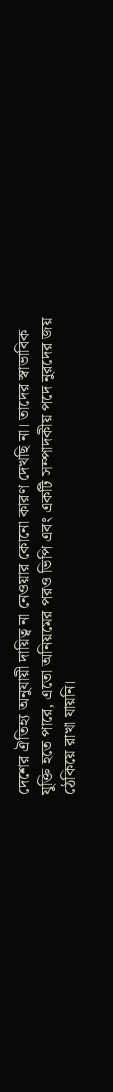দেশের ঐতিহ্য অনুযায়ী দায়িত্ব না নেওয়ার কোনো কারণ দেখছি না। তাদের স্বাভাবিক যুক্তি হতে পারে, এতো অনিয়মের পরও ভিপি এবং একটি সম্পাদকীয় পদে নুরদের জয় ঠেকিয়ে রাখা যায়নি।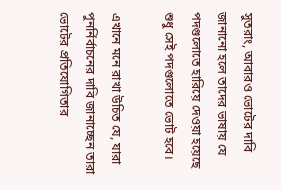সুতরাং, আবারও ভোটের দাবি জানানো হলে তাদের ভাষায় যে পদগুলোতে হারিয়ে দেওয়া হয়েছে শুধু সেই পদগুলোতে ভোট হবে।

এখানে মনে রাখা উচিত যে, যারা পুনর্নির্বাচনের দাবি জানাচ্ছেন তারা ভোটের প্রতিযোগিতার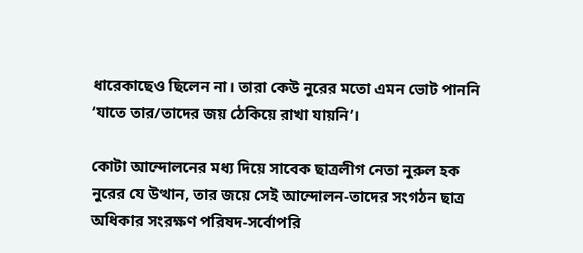ধারেকাছেও ছিলেন না। তারা কেউ নুরের মতো এমন ভোট পাননি ‘যাতে তার/তাদের জয় ঠেকিয়ে রাখা যায়নি’।

কোটা আন্দোলনের মধ্য দিয়ে সাবেক ছাত্রলীগ নেতা নুরুল হক নুরের যে উত্থান, তার জয়ে সেই আন্দোলন-তাদের সংগঠন ছাত্র অধিকার সংরক্ষণ পরিষদ-সর্বোপরি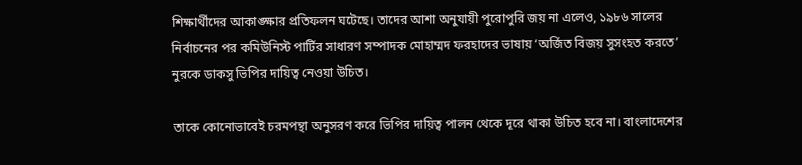শিক্ষার্থীদের আকাঙ্ক্ষার প্রতিফলন ঘটেছে। তাদের আশা অনুযায়ী পুরোপুরি জয় না এলেও, ১৯৮৬ সালের নির্বাচনের পর কমিউনিস্ট পার্টির সাধারণ সম্পাদক মোহাম্মদ ফরহাদের ভাষায় ‘অর্জিত বিজয় সুসংহত করতে’ নুরকে ডাকসু ভিপির দায়িত্ব নেওয়া উচিত।

তাকে কোনোভাবেই চরমপন্থা অনুসরণ করে ভিপির দায়িত্ব পালন থেকে দূরে থাকা উচিত হবে না। বাংলাদেশের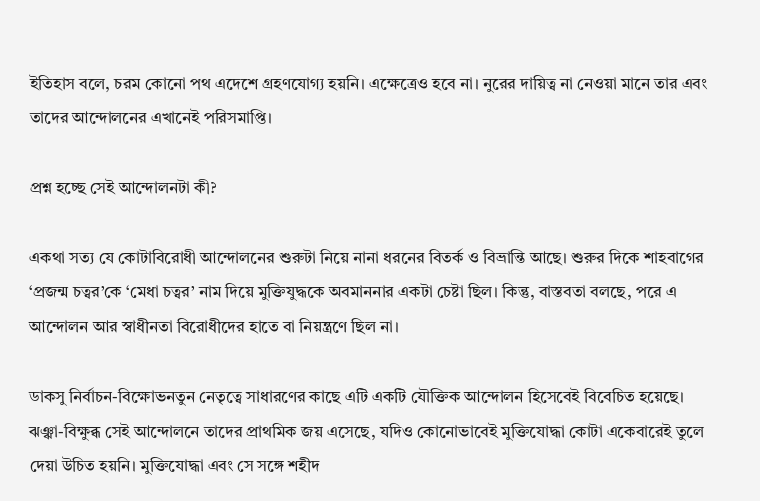ইতিহাস বলে, চরম কোনো পথ এদেশে গ্রহণযোগ্য হয়নি। এক্ষেত্রেও হবে না। নুরের দায়িত্ব না নেওয়া মানে তার এবং তাদের আন্দোলনের এখানেই পরিসমাপ্তি।

প্রশ্ন হচ্ছে সেই আন্দোলনটা কী?

একথা সত্য যে কোটাবিরোধী আন্দোলনের শুরুটা নিয়ে নানা ধরনের বিতর্ক ও বিভ্রান্তি আছে। শুরুর দিকে শাহবাগের ‘প্রজন্ম চত্বর’কে ‘মেধা চত্বর’ নাম দিয়ে মুক্তিযুদ্ধকে অবমাননার একটা চেষ্টা ছিল। কিন্তু, বাস্তবতা বলছে, পরে এ আন্দোলন আর স্বাধীনতা বিরোধীদের হাতে বা নিয়ন্ত্রণে ছিল না।

ডাকসু নির্বাচন-বিক্ষোভনতুন নেতৃত্বে সাধারণের কাছে এটি একটি যৌক্তিক আন্দোলন হিসেবেই বিবেচিত হয়েছে। ঝঞ্ঝা-বিক্ষুব্ধ সেই আন্দোলনে তাদের প্রাথমিক জয় এসেছে, যদিও কোনোভাবেই মুক্তিযোদ্ধা কোটা একেবারেই তুলে দেয়া উচিত হয়নি। মুক্তিযোদ্ধা এবং সে সঙ্গে শহীদ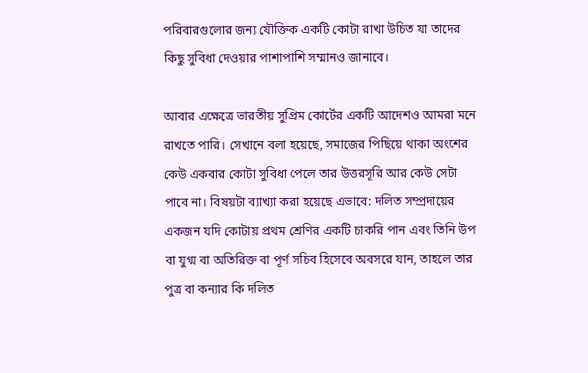পরিবারগুলোর জন্য যৌক্তিক একটি কোটা রাখা উচিত যা তাদের কিছু সুবিধা দেওয়ার পাশাপাশি সম্মানও জানাবে।

আবার এক্ষেত্রে ভারতীয় সুপ্রিম কোর্টের একটি আদেশও আমরা মনে রাখতে পারি। সেখানে বলা হয়েছে, সমাজের পিছিয়ে থাকা অংশের কেউ একবার কোটা সুবিধা পেলে তার উত্তরসূরি আর কেউ সেটা পাবে না। বিষয়টা ব্যাখ্যা করা হয়েছে এভাবে: দলিত সম্প্রদায়ের একজন যদি কোটায় প্রথম শ্রেণির একটি চাকরি পান এবং তিনি উপ বা যুগ্ম বা অতিরিক্ত বা পূর্ণ সচিব হিসেবে অবসরে যান, তাহলে তার পুত্র বা কন্যার কি দলিত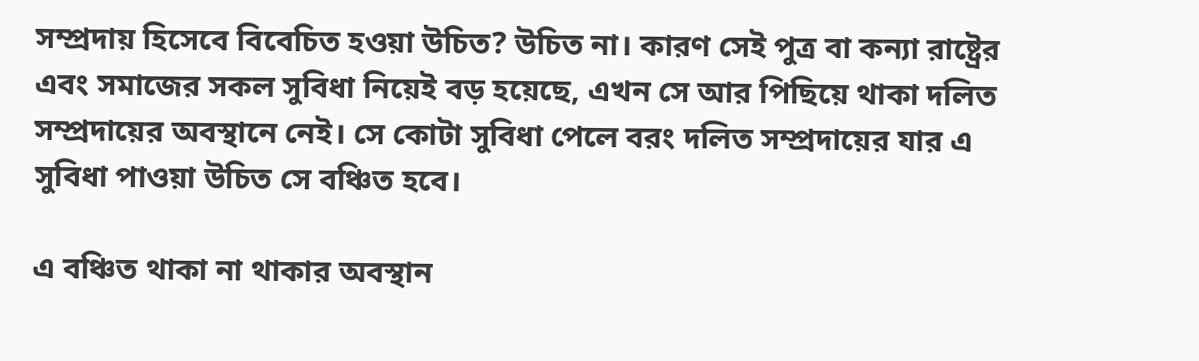সম্প্রদায় হিসেবে বিবেচিত হওয়া উচিত? উচিত না। কারণ সেই পুত্র বা কন্যা রাষ্ট্রের এবং সমাজের সকল সুবিধা নিয়েই বড় হয়েছে, এখন সে আর পিছিয়ে থাকা দলিত সম্প্রদায়ের অবস্থানে নেই। সে কোটা সুবিধা পেলে বরং দলিত সম্প্রদায়ের যার এ সুবিধা পাওয়া উচিত সে বঞ্চিত হবে।

এ বঞ্চিত থাকা না থাকার অবস্থান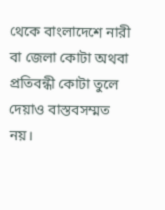থেকে বাংলাদেশে নারী বা জেলা কোটা অথবা প্রতিবন্ধী কোটা তুলে দেয়াও বাস্তবসম্মত নয়।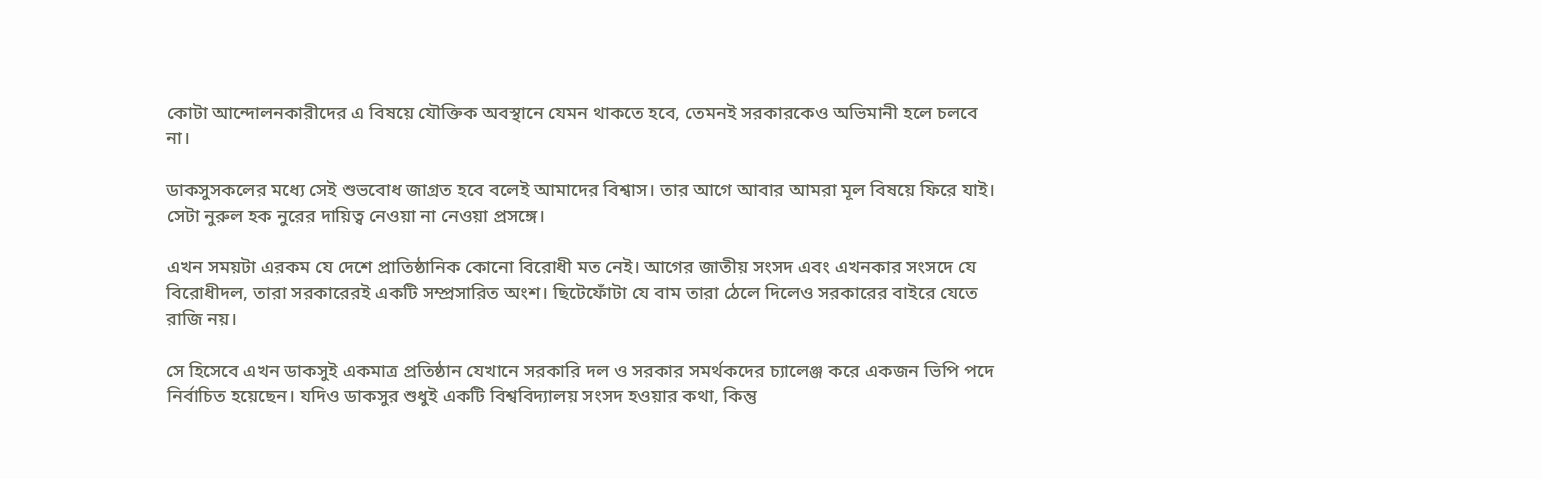কোটা আন্দোলনকারীদের এ বিষয়ে যৌক্তিক অবস্থানে যেমন থাকতে হবে, তেমনই সরকারকেও অভিমানী হলে চলবে না।

ডাকসুসকলের মধ্যে সেই শুভবোধ জাগ্রত হবে বলেই আমাদের বিশ্বাস। তার আগে আবার আমরা মূল বিষয়ে ফিরে যাই। সেটা নুরুল হক নুরের দায়িত্ব নেওয়া না নেওয়া প্রসঙ্গে।

এখন সময়টা এরকম যে দেশে প্রাতিষ্ঠানিক কোনো বিরোধী মত নেই। আগের জাতীয় সংসদ এবং এখনকার সংসদে যে বিরোধীদল, তারা সরকারেরই একটি সম্প্রসারিত অংশ। ছিটেফোঁটা যে বাম তারা ঠেলে দিলেও সরকারের বাইরে যেতে রাজি নয়।

সে হিসেবে এখন ডাকসুই একমাত্র প্রতিষ্ঠান যেখানে সরকারি দল ও সরকার সমর্থকদের চ্যালেঞ্জ করে একজন ভিপি পদে নির্বাচিত হয়েছেন। যদিও ডাকসুর শুধুই একটি বিশ্ববিদ্যালয় সংসদ হওয়ার কথা, কিন্তু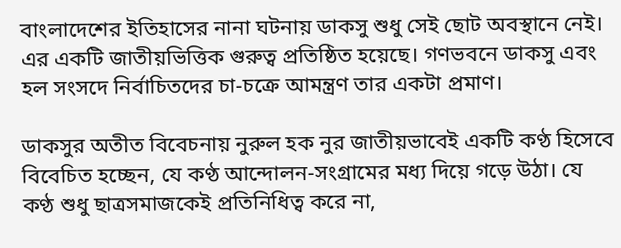বাংলাদেশের ইতিহাসের নানা ঘটনায় ডাকসু শুধু সেই ছোট অবস্থানে নেই। এর একটি জাতীয়ভিত্তিক গুরুত্ব প্রতিষ্ঠিত হয়েছে। গণভবনে ডাকসু এবং হল সংসদে নির্বাচিতদের চা-চক্রে আমন্ত্রণ তার একটা প্রমাণ।

ডাকসুর অতীত বিবেচনায় নুরুল হক নুর জাতীয়ভাবেই একটি কণ্ঠ হিসেবে বিবেচিত হচ্ছেন, যে কণ্ঠ আন্দোলন-সংগ্রামের মধ্য দিয়ে গড়ে উঠা। যে কণ্ঠ শুধু ছাত্রসমাজকেই প্রতিনিধিত্ব করে না,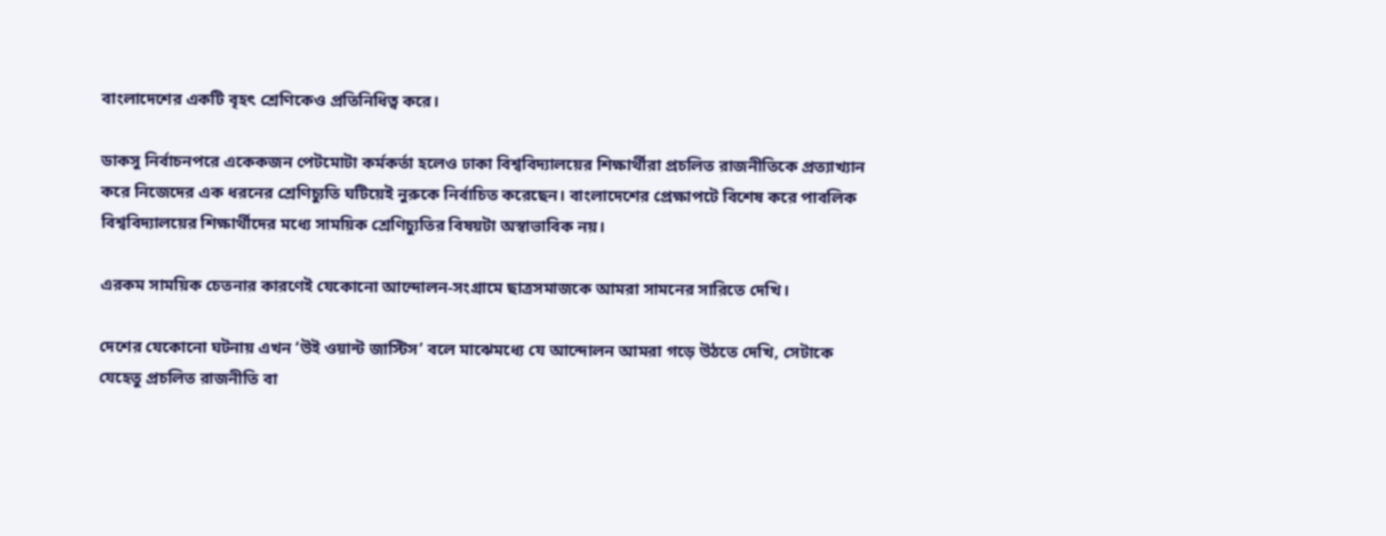বাংলাদেশের একটি বৃহৎ শ্রেণিকেও প্রতিনিধিত্ব করে।

ডাকসু নির্বাচনপরে একেকজন পেটমোটা কর্মকর্তা হলেও ঢাকা বিশ্ববিদ্যালয়ের শিক্ষার্থীরা প্রচলিত রাজনীতিকে প্রত্যাখ্যান করে নিজেদের এক ধরনের শ্রেণিচ্যুতি ঘটিয়েই নুরুকে নির্বাচিত করেছেন। বাংলাদেশের প্রেক্ষাপটে বিশেষ করে পাবলিক বিশ্ববিদ্যালয়ের শিক্ষার্থীদের মধ্যে সাময়িক শ্রেণিচ্যুতির বিষয়টা অস্বাভাবিক নয়।

এরকম সাময়িক চেতনার কারণেই যেকোনো আন্দোলন-সংগ্রামে ছাত্রসমাজকে আমরা সামনের সারিতে দেখি।

দেশের যেকোনো ঘটনায় এখন ‘উই ওয়ান্ট জাস্টিস’ বলে মাঝেমধ্যে যে আন্দোলন আমরা গড়ে উঠতে দেখি, সেটাকে যেহেতু প্রচলিত রাজনীতি বা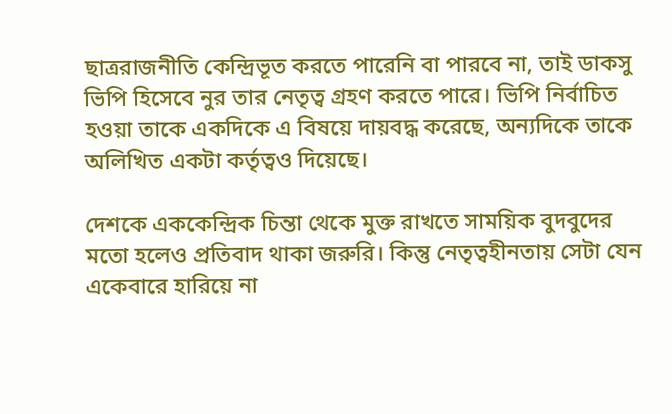ছাত্ররাজনীতি কেন্দ্রিভূত করতে পারেনি বা পারবে না, তাই ডাকসু ভিপি হিসেবে নুর তার নেতৃত্ব গ্রহণ করতে পারে। ভিপি নির্বাচিত হওয়া তাকে একদিকে এ বিষয়ে দায়বদ্ধ করেছে, অন্যদিকে তাকে অলিখিত একটা কর্তৃত্বও দিয়েছে।

দেশকে এককেন্দ্রিক চিন্তা থেকে মুক্ত রাখতে সাময়িক বুদবুদের মতো হলেও প্রতিবাদ থাকা জরুরি। কিন্তু নেতৃত্বহীনতায় সেটা যেন একেবারে হারিয়ে না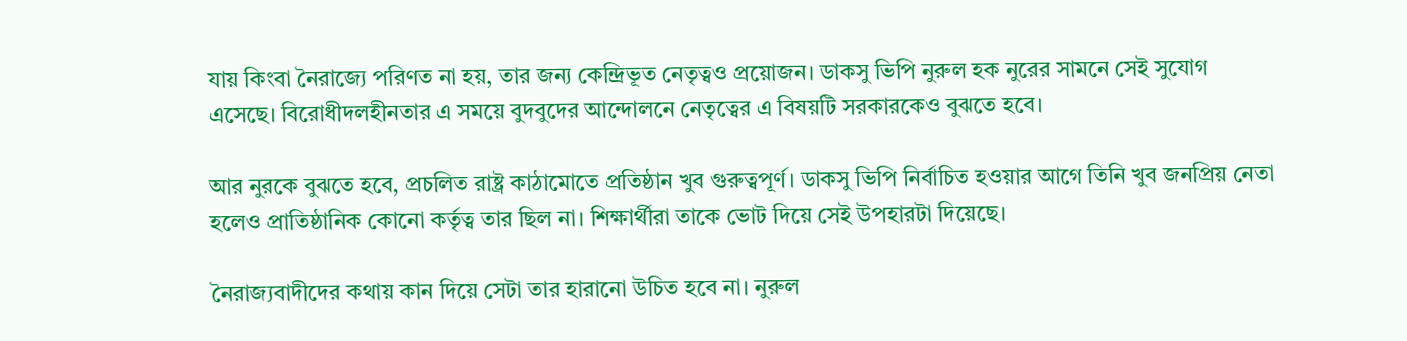যায় কিংবা নৈরাজ্যে পরিণত না হয়, তার জন্য কেন্দ্রিভূত নেতৃত্বও প্রয়োজন। ডাকসু ভিপি নুরুল হক নুরের সামনে সেই সুযোগ এসেছে। বিরোধীদলহীনতার এ সময়ে বুদবুদের আন্দোলনে নেতৃত্বের এ বিষয়টি সরকারকেও বুঝতে হবে।

আর নুরকে বুঝতে হবে, প্রচলিত রাষ্ট্র কাঠামোতে প্রতিষ্ঠান খুব গুরুত্বপূর্ণ। ডাকসু ভিপি নির্বাচিত হওয়ার আগে তিনি খুব জনপ্রিয় নেতা হলেও প্রাতিষ্ঠানিক কোনো কর্তৃত্ব তার ছিল না। শিক্ষার্থীরা তাকে ভোট দিয়ে সেই উপহারটা দিয়েছে।

নৈরাজ্যবাদীদের কথায় কান দিয়ে সেটা তার হারানো উচিত হবে না। নুরুল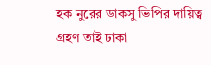হক নুরের ডাকসু ভিপির দায়িত্ব গ্রহণ তাই ঢাকা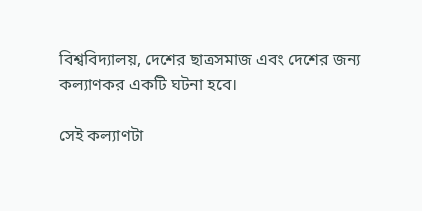বিশ্ববিদ্যালয়, দেশের ছাত্রসমাজ এবং দেশের জন্য কল্যাণকর একটি ঘটনা হবে।

সেই কল্যাণটা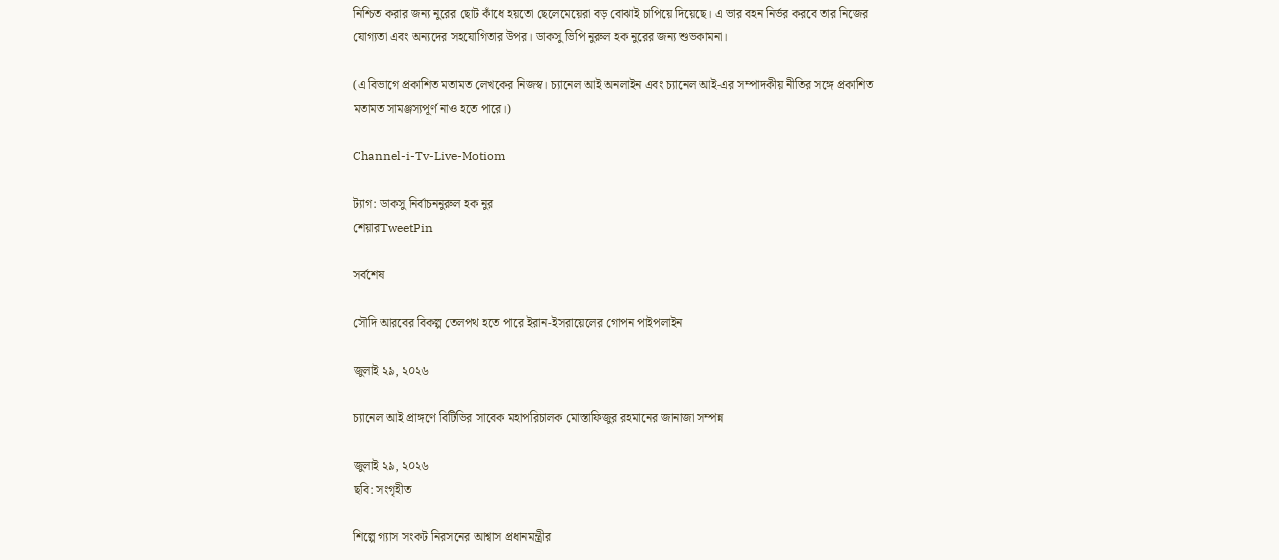নিশ্চিত করার জন্য নুরের ছোট কাঁধে হয়তো ছেলেমেয়েরা বড় বোঝাই চাপিয়ে দিয়েছে। এ ভার বহন নির্ভর করবে তার নিজের যোগ্যতা এবং অন্যদের সহযোগিতার উপর। ডাকসু ভিপি নুরুল হক নুরের জন্য শুভকামনা।

(এ বিভাগে প্রকাশিত মতামত লেখকের নিজস্ব। চ্যানেল আই অনলাইন এবং চ্যানেল আই-এর সম্পাদকীয় নীতির সঙ্গে প্রকাশিত মতামত সামঞ্জস্যপূর্ণ নাও হতে পারে।)

Channel-i-Tv-Live-Motiom

ট্যাগ: ডাকসু নির্বাচননুরুল হক নুর
শেয়ারTweetPin

সর্বশেষ

সৌদি আরবের বিকল্প তেলপথ হতে পারে ইরান-ইসরায়েলের গোপন পাইপলাইন

জুলাই ২৯, ২০২৬

চ্যানেল আই প্রাঙ্গণে বিটিভির সাবেক মহাপরিচালক মোস্তাফিজুর রহমানের জানাজা সম্পন্ন

জুলাই ২৯, ২০২৬
ছবি: সংগৃহীত

শিল্পে গ্যাস সংকট নিরসনের আশ্বাস প্রধানমন্ত্রীর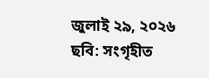জুলাই ২৯, ২০২৬
ছবি: সংগৃহীত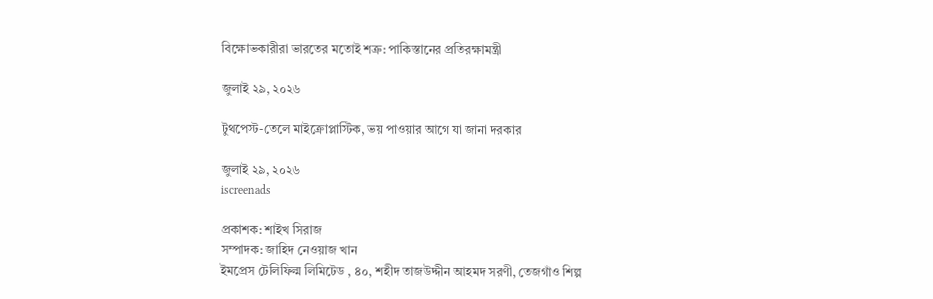বিক্ষোভকারীরা ভারতের মতোই শত্রু: পাকিস্তানের প্রতিরক্ষামন্ত্রী

জুলাই ২৯, ২০২৬

টুথপেস্ট-তেলে মাইক্রোপ্লাস্টিক, ভয় পাওয়ার আগে যা জানা দরকার

জুলাই ২৯, ২০২৬
iscreenads

প্রকাশক: শাইখ সিরাজ
সম্পাদক: জাহিদ নেওয়াজ খান
ইমপ্রেস টেলিফিল্ম লিমিটেড , ৪০, শহীদ তাজউদ্দীন আহমদ সরণী, তেজগাঁও শিল্প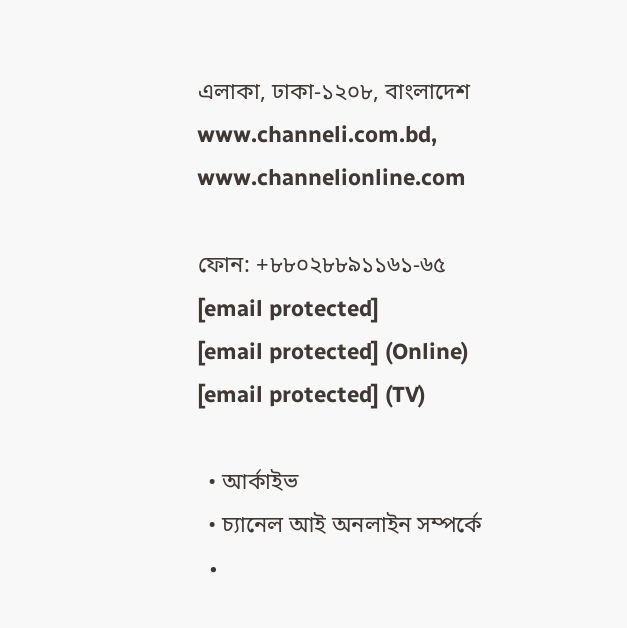এলাকা, ঢাকা-১২০৮, বাংলাদেশ
www.channeli.com.bd,
www.channelionline.com

ফোন: +৮৮০২৮৮৯১১৬১-৬৫
[email protected]
[email protected] (Online)
[email protected] (TV)

  • আর্কাইভ
  • চ্যানেল আই অনলাইন সম্পর্কে
  •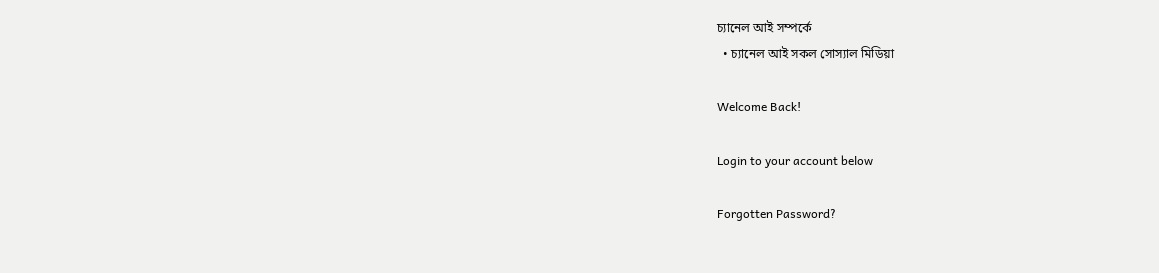চ্যানেল আই সম্পর্কে
  • চ্যানেল আই সকল সোস্যাল মিডিয়া

Welcome Back!

Login to your account below

Forgotten Password?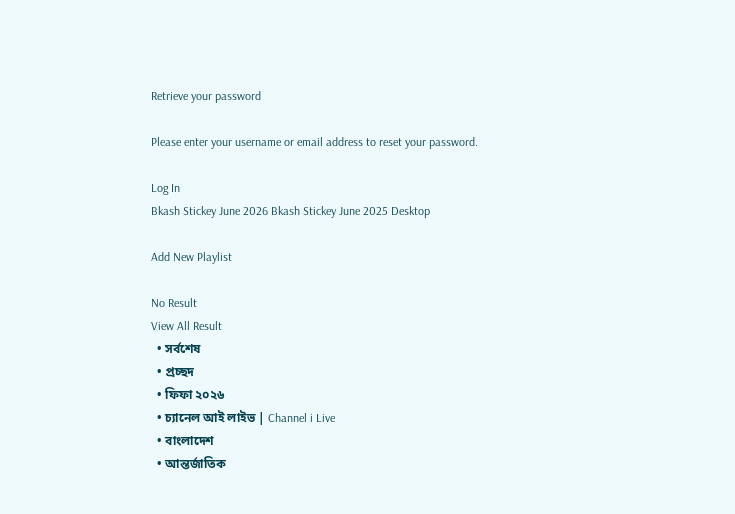Retrieve your password

Please enter your username or email address to reset your password.

Log In
Bkash Stickey June 2026 Bkash Stickey June 2025 Desktop

Add New Playlist

No Result
View All Result
  • সর্বশেষ
  • প্রচ্ছদ
  • ফিফা ২০২৬
  • চ্যানেল আই লাইভ | Channel i Live
  • বাংলাদেশ
  • আন্তর্জাতিক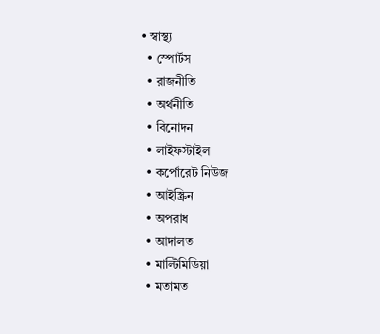• স্বাস্থ্য
  • স্পোর্টস
  • রাজনীতি
  • অর্থনীতি
  • বিনোদন
  • লাইফস্টাইল
  • কর্পোরেট নিউজ
  • আইস্ক্রিন
  • অপরাধ
  • আদালত
  • মাল্টিমিডিয়া
  • মতামত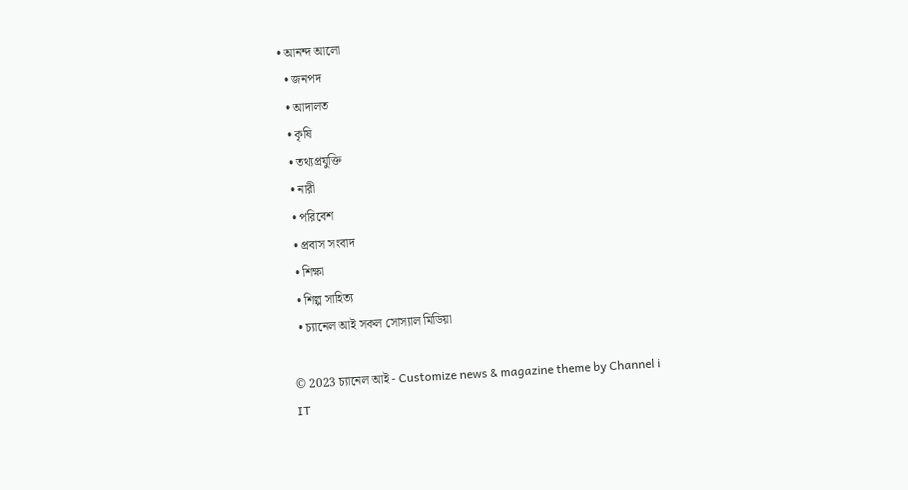• আনন্দ আলো
  • জনপদ
  • আদালত
  • কৃষি
  • তথ্যপ্রযুক্তি
  • নারী
  • পরিবেশ
  • প্রবাস সংবাদ
  • শিক্ষা
  • শিল্প সাহিত্য
  • চ্যানেল আই সকল সোস্যাল মিডিয়া

© 2023 চ্যানেল আই - Customize news & magazine theme by Channel i IT